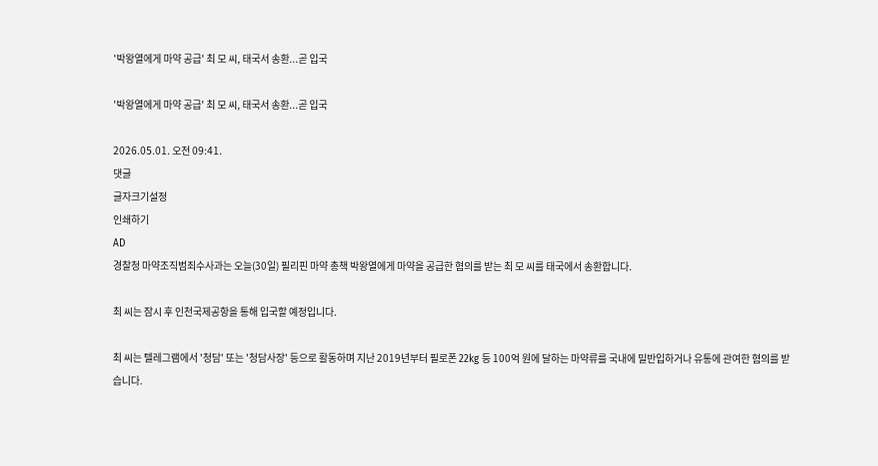'박왕열에게 마약 공급' 최 모 씨, 태국서 송환...곧 입국

'박왕열에게 마약 공급' 최 모 씨, 태국서 송환...곧 입국

2026.05.01. 오전 09:41.
댓글
글자크기설정
인쇄하기
AD
경찰청 마약조직범죄수사과는 오늘(30일) 필리핀 마약 총책 박왕열에게 마약을 공급한 혐의를 받는 최 모 씨를 태국에서 송환합니다.

최 씨는 잠시 후 인천국제공항을 통해 입국할 예정입니다.

최 씨는 텔레그램에서 '청담' 또는 '청담사장' 등으로 활동하며 지난 2019년부터 필로폰 22kg 등 100억 원에 달하는 마약류를 국내에 밀반입하거나 유통에 관여한 혐의를 받습니다.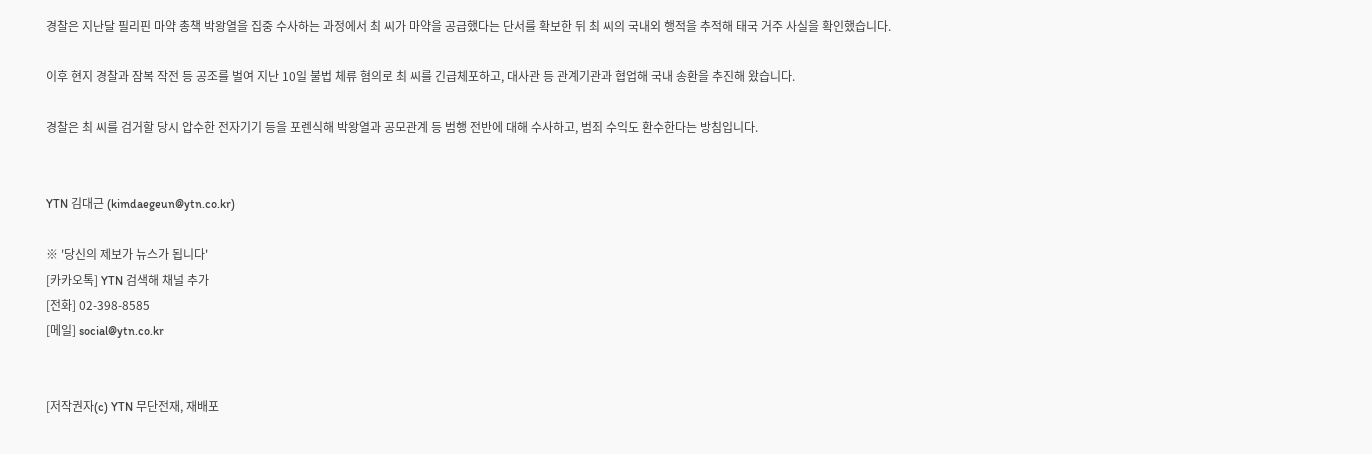경찰은 지난달 필리핀 마약 총책 박왕열을 집중 수사하는 과정에서 최 씨가 마약을 공급했다는 단서를 확보한 뒤 최 씨의 국내외 행적을 추적해 태국 거주 사실을 확인했습니다.

이후 현지 경찰과 잠복 작전 등 공조를 벌여 지난 10일 불법 체류 혐의로 최 씨를 긴급체포하고, 대사관 등 관계기관과 협업해 국내 송환을 추진해 왔습니다.

경찰은 최 씨를 검거할 당시 압수한 전자기기 등을 포렌식해 박왕열과 공모관계 등 범행 전반에 대해 수사하고, 범죄 수익도 환수한다는 방침입니다.


YTN 김대근 (kimdaegeun@ytn.co.kr)

※ '당신의 제보가 뉴스가 됩니다'
[카카오톡] YTN 검색해 채널 추가
[전화] 02-398-8585
[메일] social@ytn.co.kr


[저작권자(c) YTN 무단전재, 재배포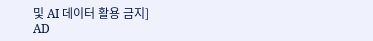및 AI 데이터 활용 금지]
AD